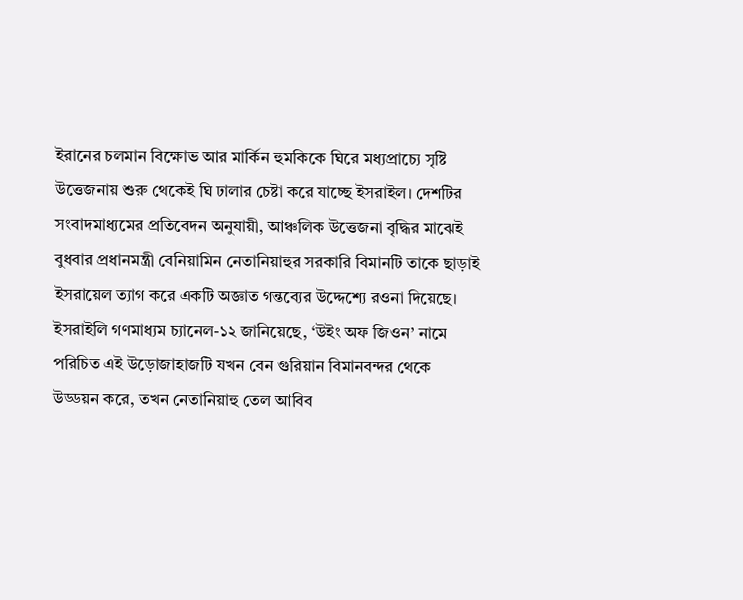ইরানের চলমান বিক্ষোভ আর মার্কিন হুমকিকে ঘিরে মধ্যপ্রাচ্যে সৃষ্টি উত্তেজনায় শুরু থেকেই ঘি ঢালার চেষ্টা করে যাচ্ছে ইসরাইল। দেশটির সংবাদমাধ্যমের প্রতিবেদন অনুযায়ী, আঞ্চলিক উত্তেজনা বৃদ্ধির মাঝেই বুধবার প্রধানমন্ত্রী বেনিয়ামিন নেতানিয়াহুর সরকারি বিমানটি তাকে ছাড়াই ইসরায়েল ত্যাগ করে একটি অজ্ঞাত গন্তব্যের উদ্দেশ্যে রওনা দিয়েছে।
ইসরাইলি গণমাধ্যম চ্যানেল-১২ জানিয়েছে, ‘উইং অফ জিওন’ নামে পরিচিত এই উড়োজাহাজটি যখন বেন গুরিয়ান বিমানবন্দর থেকে উড্ডয়ন করে, তখন নেতানিয়াহু তেল আবিব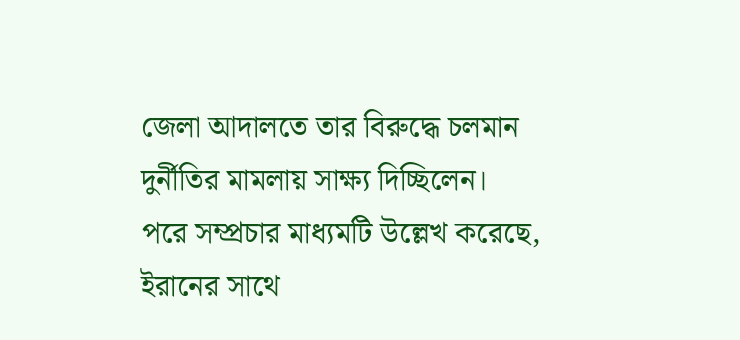জেলা আদালতে তার বিরুদ্ধে চলমান দুর্নীতির মামলায় সাক্ষ্য দিচ্ছিলেন।
পরে সম্প্রচার মাধ্যমটি উল্লেখ করেছে, ইরানের সাথে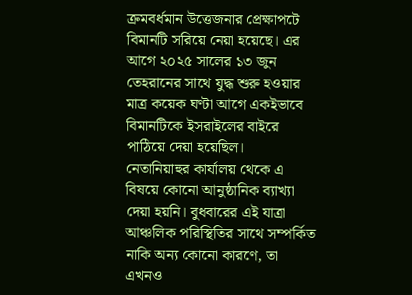ক্রমবর্ধমান উত্তেজনার প্রেক্ষাপটে বিমানটি সরিয়ে নেয়া হয়েছে। এর আগে ২০২৫ সালের ১৩ জুন তেহরানের সাথে যুদ্ধ শুরু হওয়ার মাত্র কয়েক ঘণ্টা আগে একইভাবে বিমানটিকে ইসরাইলের বাইরে পাঠিয়ে দেয়া হয়েছিল।
নেতানিয়াহুর কার্যালয় থেকে এ বিষয়ে কোনো আনুষ্ঠানিক ব্যাখ্যা দেয়া হয়নি। বুধবারের এই যাত্রা আঞ্চলিক পরিস্থিতির সাথে সম্পর্কিত নাকি অন্য কোনো কারণে, তা এখনও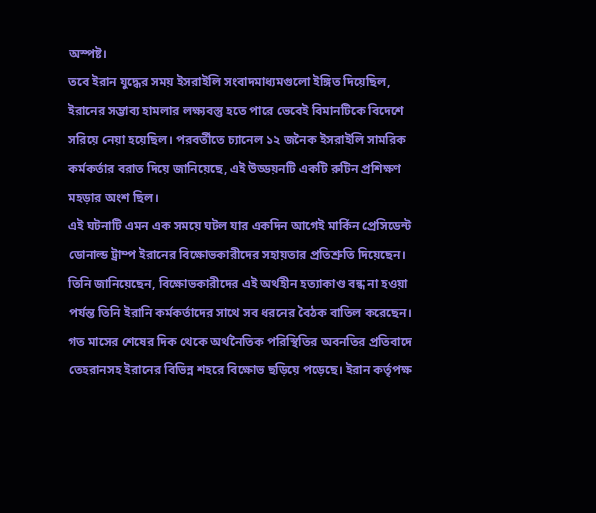অস্পষ্ট।
তবে ইরান যুদ্ধের সময় ইসরাইলি সংবাদমাধ্যমগুলো ইঙ্গিত দিয়েছিল, ইরানের সম্ভাব্য হামলার লক্ষ্যবস্তু হতে পারে ভেবেই বিমানটিকে বিদেশে সরিয়ে নেয়া হয়েছিল। পরবর্তীতে চ্যানেল ১২ জনৈক ইসরাইলি সামরিক কর্মকর্তার বরাত দিয়ে জানিয়েছে, এই উড্ডয়নটি একটি রুটিন প্রশিক্ষণ মহড়ার অংশ ছিল।
এই ঘটনাটি এমন এক সময়ে ঘটল যার একদিন আগেই মার্কিন প্রেসিডেন্ট ডোনাল্ড ট্রাম্প ইরানের বিক্ষোভকারীদের সহায়তার প্রতিশ্রুতি দিয়েছেন। তিনি জানিয়েছেন, বিক্ষোভকারীদের এই অর্থহীন হত্যাকাণ্ড বন্ধ না হওয়া পর্যন্ত তিনি ইরানি কর্মকর্তাদের সাথে সব ধরনের বৈঠক বাতিল করেছেন।
গত মাসের শেষের দিক থেকে অর্থনৈতিক পরিস্থিতির অবনতির প্রতিবাদে তেহরানসহ ইরানের বিভিন্ন শহরে বিক্ষোভ ছড়িয়ে পড়েছে। ইরান কর্তৃপক্ষ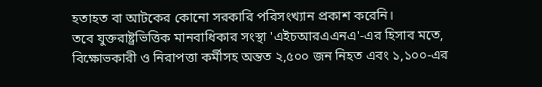হতাহত বা আটকের কোনো সরকারি পরিসংখ্যান প্রকাশ করেনি।
তবে যুক্তরাষ্ট্রভিত্তিক মানবাধিকার সংস্থা 'এইচআরএএনএ'-এর হিসাব মতে, বিক্ষোভকারী ও নিরাপত্তা কর্মীসহ অন্তত ২,৫০০ জন নিহত এবং ১,১০০-এর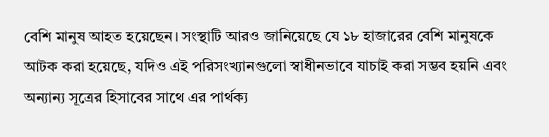বেশি মানুষ আহত হয়েছেন। সংস্থাটি আরও জানিয়েছে যে ১৮ হাজারের বেশি মানুষকে আটক করা হয়েছে, যদিও এই পরিসংখ্যানগুলো স্বাধীনভাবে যাচাই করা সম্ভব হয়নি এবং অন্যান্য সূত্রের হিসাবের সাথে এর পার্থক্য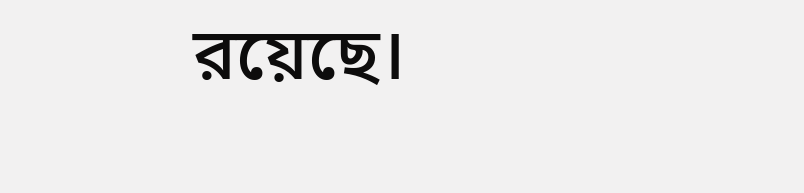রয়েছে।